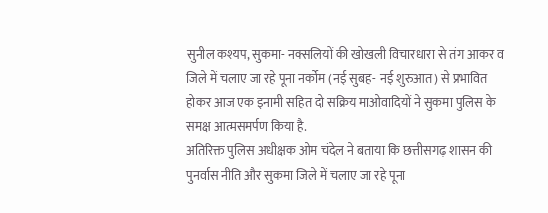सुनील कश्यप, सुकमा- नक्सलियों की खोखली विचारधारा से तंग आकर व जिले में चलाए जा रहे पूना नर्कोम (नई सुबह- नई शुरुआत) से प्रभावित होकर आज एक इनामी सहित दो सक्रिय माओवादियों ने सुकमा पुलिस के समक्ष आत्मसमर्पण किया है.
अतिरिक्त पुलिस अधीक्षक ओम चंदेल ने बताया कि छत्तीसगढ़ शासन की पुनर्वास नीति और सुकमा जिले में चलाए जा रहे पूना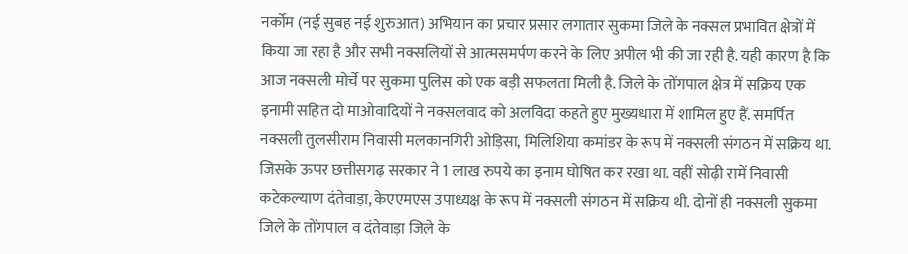नर्कोम (नई सुबह नई शुरुआत) अभियान का प्रचार प्रसार लगातार सुकमा जिले के नक्सल प्रभावित क्षेत्रों में किया जा रहा है और सभी नक्सलियों से आत्मसमर्पण करने के लिए अपील भी की जा रही है. यही कारण है कि आज नक्सली मोर्चे पर सुकमा पुलिस को एक बड़ी सफलता मिली है. जिले के तोंगपाल क्षेत्र में सक्रिय एक इनामी सहित दो माओवादियों ने नक्सलवाद को अलविदा कहते हुए मुख्यधारा में शामिल हुए हैं. समर्पित नक्सली तुलसीराम निवासी मलकानगिरी ओड़िसा, मिलिशिया कमांडर के रूप में नक्सली संगठन में सक्रिय था. जिसके ऊपर छत्तीसगढ़ सरकार ने 1 लाख रुपये का इनाम घोषित कर रखा था. वहीं सोढ़ी रामें निवासी कटेकल्याण दंतेवाड़ा, केएएमएस उपाध्यक्ष के रूप में नक्सली संगठन में सक्रिय थी. दोनों ही नक्सली सुकमा जिले के तोंगपाल व दंतेवाड़ा जिले के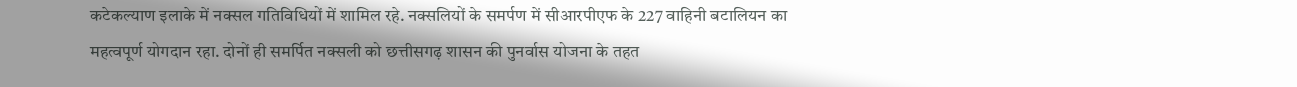कटेकल्याण इलाके में नक्सल गतिविधियों में शामिल रहे. नक्सलियों के समर्पण में सीआरपीएफ के 227 वाहिनी बटालियन का महत्वपूर्ण योगदान रहा. दोनों ही समर्पित नक्सली को छत्तीसगढ़ शासन की पुनर्वास योजना के तहत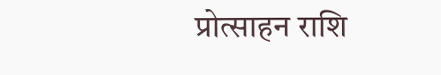प्रोत्साहन राशि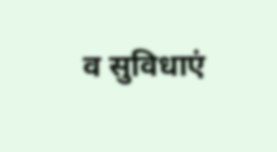व सुविधाएं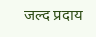जल्द प्रदाय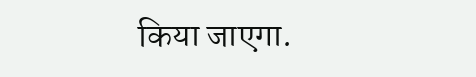किया जाएगा.